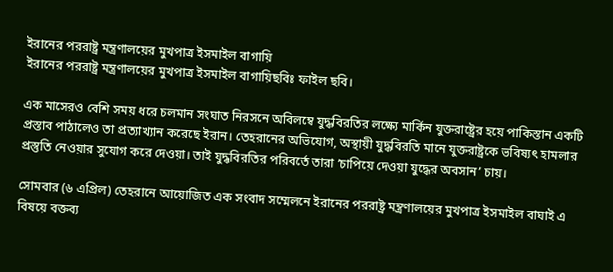ইরানের পররাষ্ট্র মন্ত্রণালয়ের মুখপাত্র ইসমাইল বাগায়ি
ইরানের পররাষ্ট্র মন্ত্রণালয়ের মুখপাত্র ইসমাইল বাগায়িছবিঃ ফাইল ছবি।

এক মাসেরও বেশি সময় ধরে চলমান সংঘাত নিরসনে অবিলম্বে যুদ্ধবিরতির লক্ষ্যে মার্কিন যুক্তরাষ্ট্রের হয়ে পাকিস্তান একটি প্রস্তাব পাঠালেও তা প্রত্যাখ্যান করেছে ইরান। তেহরানের অভিযোগ, অস্থায়ী যুদ্ধবিরতি মানে যুক্তরাষ্ট্রকে ভবিষ্যৎ হামলার প্রস্তুতি নেওয়ার সুযোগ করে দেওয়া। তাই যুদ্ধবিরতির পরিবর্তে তারা ‘চাপিয়ে দেওয়া যুদ্ধের অবসান’ চায়।

সোমবার (৬ এপ্রিল) তেহরানে আয়োজিত এক সংবাদ সম্মেলনে ইরানের পররাষ্ট্র মন্ত্রণালয়ের মুখপাত্র ইসমাইল বাঘাই এ বিষয়ে বক্তব্য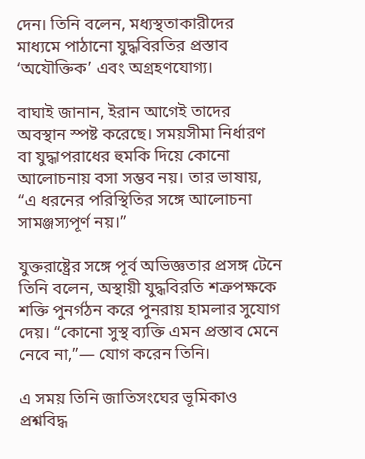দেন। তিনি বলেন, মধ্যস্থতাকারীদের মাধ্যমে পাঠানো যুদ্ধবিরতির প্রস্তাব ‘অযৌক্তিক’ এবং অগ্রহণযোগ্য।

বাঘাই জানান, ইরান আগেই তাদের অবস্থান স্পষ্ট করেছে। সময়সীমা নির্ধারণ বা যুদ্ধাপরাধের হুমকি দিয়ে কোনো আলোচনায় বসা সম্ভব নয়। তার ভাষায়, “এ ধরনের পরিস্থিতির সঙ্গে আলোচনা সামঞ্জস্যপূর্ণ নয়।”

যুক্তরাষ্ট্রের সঙ্গে পূর্ব অভিজ্ঞতার প্রসঙ্গ টেনে তিনি বলেন, অস্থায়ী যুদ্ধবিরতি শত্রুপক্ষকে শক্তি পুনর্গঠন করে পুনরায় হামলার সুযোগ দেয়। “কোনো সুস্থ ব্যক্তি এমন প্রস্তাব মেনে নেবে না,”— যোগ করেন তিনি।

এ সময় তিনি জাতিসংঘের ভূমিকাও প্রশ্নবিদ্ধ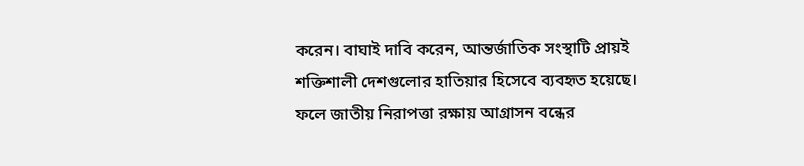করেন। বাঘাই দাবি করেন, আন্তর্জাতিক সংস্থাটি প্রায়ই শক্তিশালী দেশগুলোর হাতিয়ার হিসেবে ব্যবহৃত হয়েছে। ফলে জাতীয় নিরাপত্তা রক্ষায় আগ্রাসন বন্ধের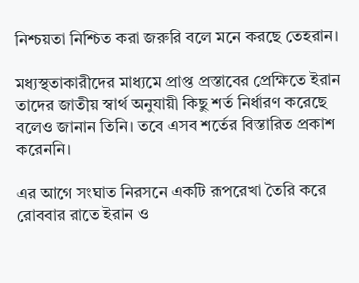নিশ্চয়তা নিশ্চিত করা জরুরি বলে মনে করছে তেহরান।

মধ্যস্থতাকারীদের মাধ্যমে প্রাপ্ত প্রস্তাবের প্রেক্ষিতে ইরান তাদের জাতীয় স্বার্থ অনুযায়ী কিছু শর্ত নির্ধারণ করেছে বলেও জানান তিনি। তবে এসব শর্তের বিস্তারিত প্রকাশ করেননি।

এর আগে সংঘাত নিরসনে একটি রূপরেখা তৈরি করে রোববার রাতে ইরান ও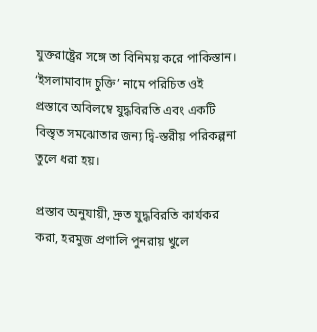যুক্তরাষ্ট্রের সঙ্গে তা বিনিময় করে পাকিস্তান। ‘ইসলামাবাদ চুক্তি’ নামে পরিচিত ওই প্রস্তাবে অবিলম্বে যুদ্ধবিরতি এবং একটি বিস্তৃত সমঝোতার জন্য দ্বি-স্তরীয় পরিকল্পনা তুলে ধরা হয়।

প্রস্তাব অনুযায়ী, দ্রুত যুদ্ধবিরতি কার্যকর করা, হরমুজ প্রণালি পুনরায় খুলে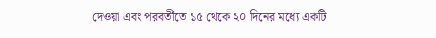দেওয়া এবং পরবর্তীতে ১৫ থেকে ২০ দিনের মধ্যে একটি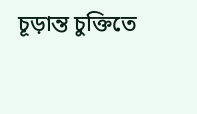চূড়ান্ত চুক্তিতে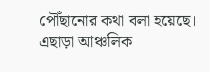পৌঁছানোর কথা বলা হয়েছে। এছাড়া আঞ্চলিক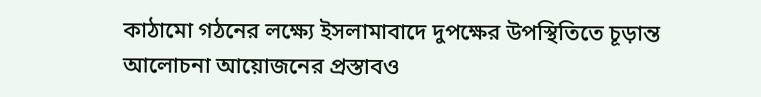কাঠামো গঠনের লক্ষ্যে ইসলামাবাদে দুপক্ষের উপস্থিতিতে চূড়ান্ত আলোচনা আয়োজনের প্রস্তাবও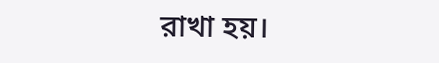রাখা হয়।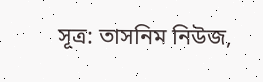সূত্র: তাসনিম নিউজ,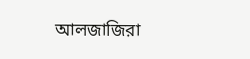আলজাজিরা